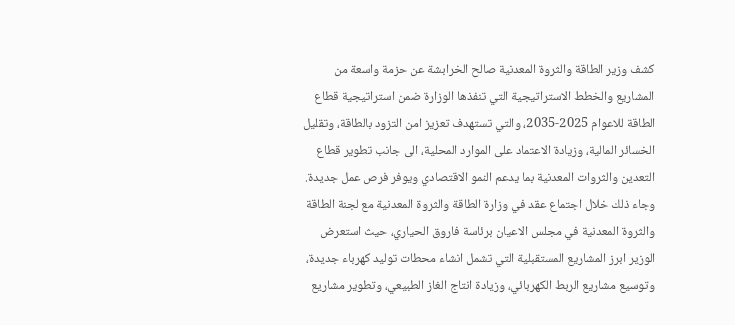كشف وزير الطاقة والثروة المعدنية صالح الخرابشة عن حزمة واسعة من المشاريع والخطط الاستراتيجية التي تنفذها الوزارة ضمن استراتيجية قطاع الطاقة للاعوام 2025-2035، والتي تستهدف تعزيز امن التزود بالطاقة، وتقليل الخسائر المالية، وزيادة الاعتماد على الموارد المحلية، الى جانب تطوير قطاع التعدين والثروات المعدنية بما يدعم النمو الاقتصادي ويوفر فرص عمل جديدة.
وجاء ذلك خلال اجتماع عقد في وزارة الطاقة والثروة المعدنية مع لجنة الطاقة والثروة المعدنية في مجلس الاعيان برئاسة فاروق الحياري، حيث استعرض الوزير ابرز المشاريع المستقبلية التي تشمل انشاء محطات توليد كهرباء جديدة، وتوسيع مشاريع الربط الكهربائي، وزيادة انتاج الغاز الطبيعي، وتطوير مشاريع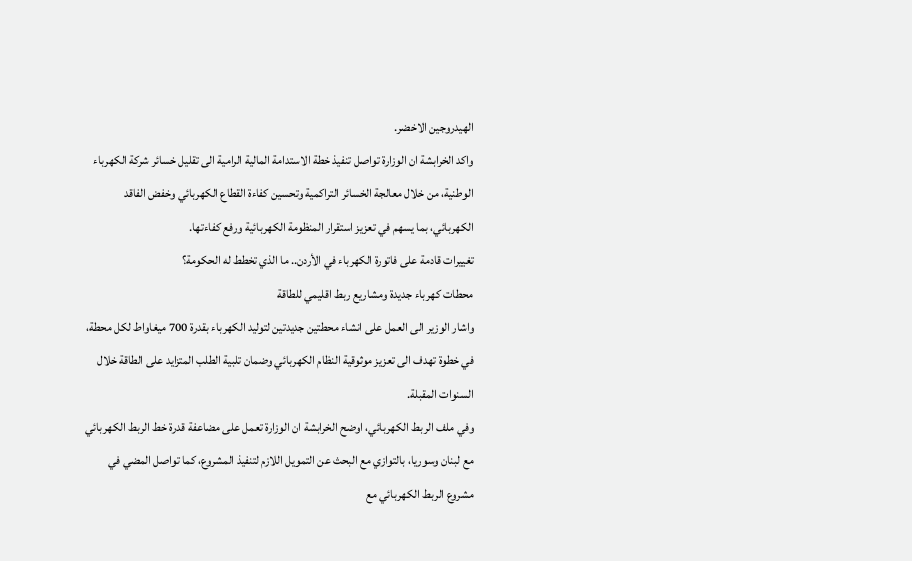الهيدروجين الاخضر.
واكد الخرابشة ان الوزارة تواصل تنفيذ خطة الاستدامة المالية الرامية الى تقليل خسائر شركة الكهرباء الوطنية، من خلال معالجة الخسائر التراكمية وتحسين كفاءة القطاع الكهربائي وخفض الفاقد الكهربائي، بما يسهم في تعزيز استقرار المنظومة الكهربائية ورفع كفاءتها.
تغييرات قادمة على فاتورة الكهرباء في الأردن.. ما الذي تخطط له الحكومة؟
محطات كهرباء جديدة ومشاريع ربط اقليمي للطاقة
واشار الوزير الى العمل على انشاء محطتين جديدتين لتوليد الكهرباء بقدرة 700 ميغاواط لكل محطة، في خطوة تهدف الى تعزيز موثوقية النظام الكهربائي وضمان تلبية الطلب المتزايد على الطاقة خلال السنوات المقبلة.
وفي ملف الربط الكهربائي، اوضح الخرابشة ان الوزارة تعمل على مضاعفة قدرة خط الربط الكهربائي مع لبنان وسوريا، بالتوازي مع البحث عن التمويل اللازم لتنفيذ المشروع، كما تواصل المضي في مشروع الربط الكهربائي مع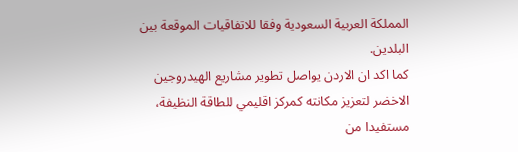المملكة العربية السعودية وفقا للاتفاقيات الموقعة بين البلدين.
كما اكد ان الاردن يواصل تطوير مشاريع الهيدروجين الاخضر لتعزيز مكانته كمركز اقليمي للطاقة النظيفة، مستفيدا من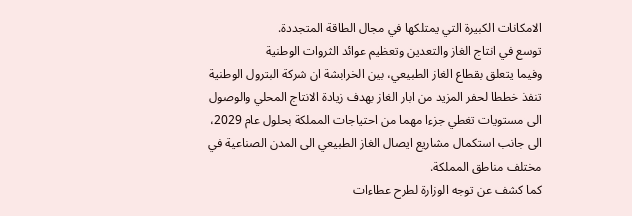الامكانات الكبيرة التي يمتلكها في مجال الطاقة المتجددة.
توسع في انتاج الغاز والتعدين وتعظيم عوائد الثروات الوطنية
وفيما يتعلق بقطاع الغاز الطبيعي، بين الخرابشة ان شركة البترول الوطنية تنفذ خططا لحفر المزيد من ابار الغاز بهدف زيادة الانتاج المحلي والوصول الى مستويات تغطي جزءا مهما من احتياجات المملكة بحلول عام 2029، الى جانب استكمال مشاريع ايصال الغاز الطبيعي الى المدن الصناعية في مختلف مناطق المملكة.
كما كشف عن توجه الوزارة لطرح عطاءات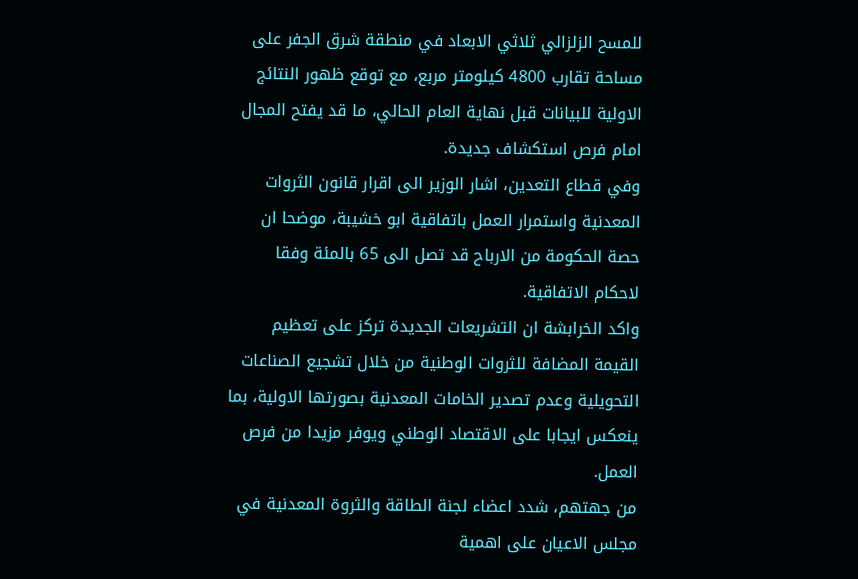للمسح الزلزالي ثلاثي الابعاد في منطقة شرق الجفر على مساحة تقارب 4800 كيلومتر مربع، مع توقع ظهور النتائج الاولية للبيانات قبل نهاية العام الحالي، ما قد يفتح المجال امام فرص استكشاف جديدة.
وفي قطاع التعدين، اشار الوزير الى اقرار قانون الثروات المعدنية واستمرار العمل باتفاقية ابو خشيبة، موضحا ان حصة الحكومة من الارباح قد تصل الى 65 بالمئة وفقا لاحكام الاتفاقية.
واكد الخرابشة ان التشريعات الجديدة تركز على تعظيم القيمة المضافة للثروات الوطنية من خلال تشجيع الصناعات التحويلية وعدم تصدير الخامات المعدنية بصورتها الاولية، بما ينعكس ايجابا على الاقتصاد الوطني ويوفر مزيدا من فرص العمل.
من جهتهم، شدد اعضاء لجنة الطاقة والثروة المعدنية في مجلس الاعيان على اهمية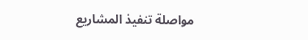مواصلة تنفيذ المشاريع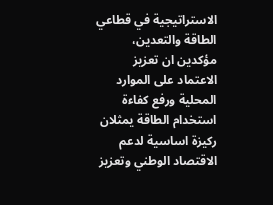الاستراتيجية في قطاعي الطاقة والتعدين، مؤكدين ان تعزيز الاعتماد على الموارد المحلية ورفع كفاءة استخدام الطاقة يمثلان ركيزة اساسية لدعم الاقتصاد الوطني وتعزيز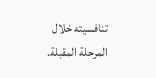تنافسيته خلال المرحلة المقبلة.